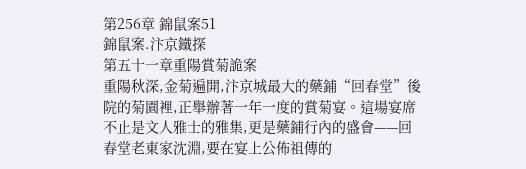第256章 錦鼠案51
錦鼠案.汴京鐵探
第五十一章重陽賞菊詭案
重陽秋深,金菊遍開,汴京城最大的藥鋪“回春堂”後院的菊園裡,正舉辦著一年一度的賞菊宴。這場宴席不止是文人雅士的雅集,更是藥鋪行內的盛會——回春堂老東家沈淵,要在宴上公佈祖傳的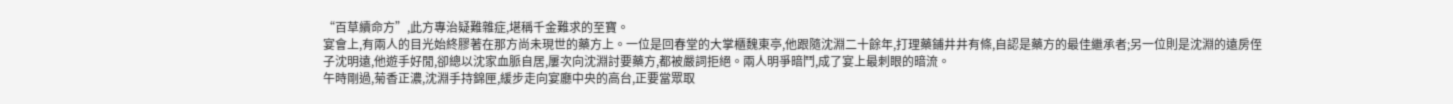“百草續命方”,此方專治疑難雜症,堪稱千金難求的至寶。
宴會上,有兩人的目光始終膠著在那方尚未現世的藥方上。一位是回春堂的大掌櫃魏東亭,他跟隨沈淵二十餘年,打理藥鋪井井有條,自認是藥方的最佳繼承者;另一位則是沈淵的遠房侄子沈明遠,他遊手好閒,卻總以沈家血脈自居,屢次向沈淵討要藥方,都被嚴詞拒絕。兩人明爭暗鬥,成了宴上最刺眼的暗流。
午時剛過,菊香正濃,沈淵手持錦匣,緩步走向宴廳中央的高台,正要當眾取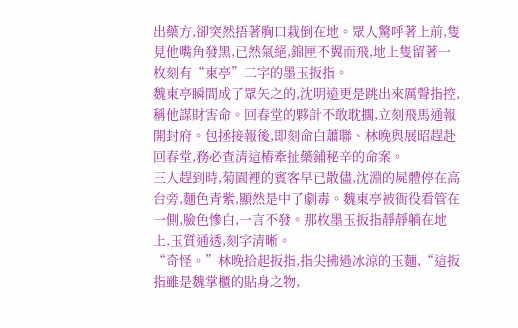出藥方,卻突然捂著胸口栽倒在地。眾人驚呼著上前,隻見他嘴角發黑,已然氣絕,錦匣不翼而飛,地上隻留著一枚刻有“東亭”二字的墨玉扳指。
魏東亭瞬間成了眾矢之的,沈明遠更是跳出來厲聲指控,稱他謀財害命。回春堂的夥計不敢耽擱,立刻飛馬通報開封府。包拯接報後,即刻命白蕭聯、林晚與展昭趕赴回春堂,務必查清這樁牽扯藥鋪秘辛的命案。
三人趕到時,菊園裡的賓客早已散儘,沈淵的屍體停在高台旁,麵色青紫,顯然是中了劇毒。魏東亭被衙役看管在一側,臉色慘白,一言不發。那枚墨玉扳指靜靜躺在地上,玉質通透,刻字清晰。
“奇怪。”林晚拾起扳指,指尖拂過冰涼的玉麵,“這扳指雖是魏掌櫃的貼身之物,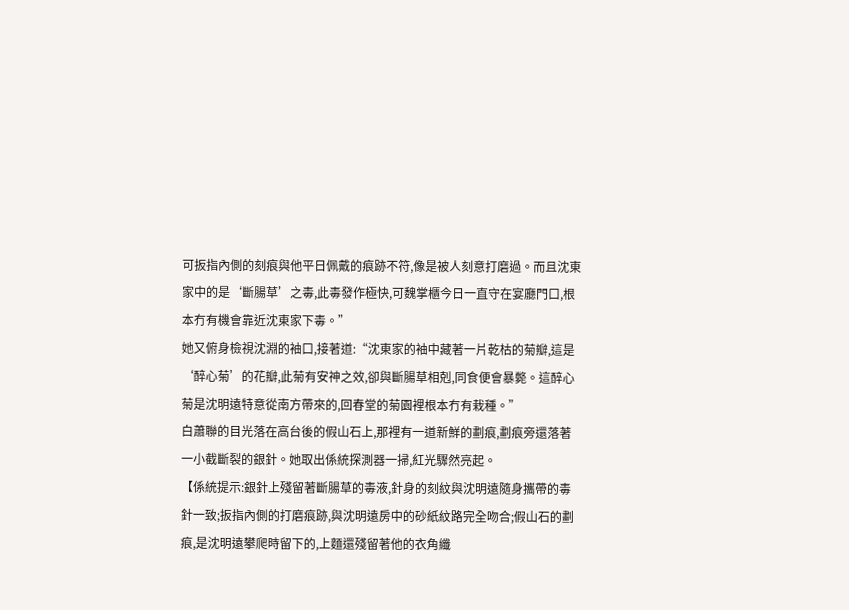可扳指內側的刻痕與他平日佩戴的痕跡不符,像是被人刻意打磨過。而且沈東家中的是‘斷腸草’之毒,此毒發作極快,可魏掌櫃今日一直守在宴廳門口,根本冇有機會靠近沈東家下毒。”
她又俯身檢視沈淵的袖口,接著道:“沈東家的袖中藏著一片乾枯的菊瓣,這是‘醉心菊’的花瓣,此菊有安神之效,卻與斷腸草相剋,同食便會暴斃。這醉心菊是沈明遠特意從南方帶來的,回春堂的菊園裡根本冇有栽種。”
白蕭聯的目光落在高台後的假山石上,那裡有一道新鮮的劃痕,劃痕旁還落著一小截斷裂的銀針。她取出係統探測器一掃,紅光驟然亮起。
【係統提示:銀針上殘留著斷腸草的毒液,針身的刻紋與沈明遠隨身攜帶的毒針一致;扳指內側的打磨痕跡,與沈明遠房中的砂紙紋路完全吻合;假山石的劃痕,是沈明遠攀爬時留下的,上麵還殘留著他的衣角纖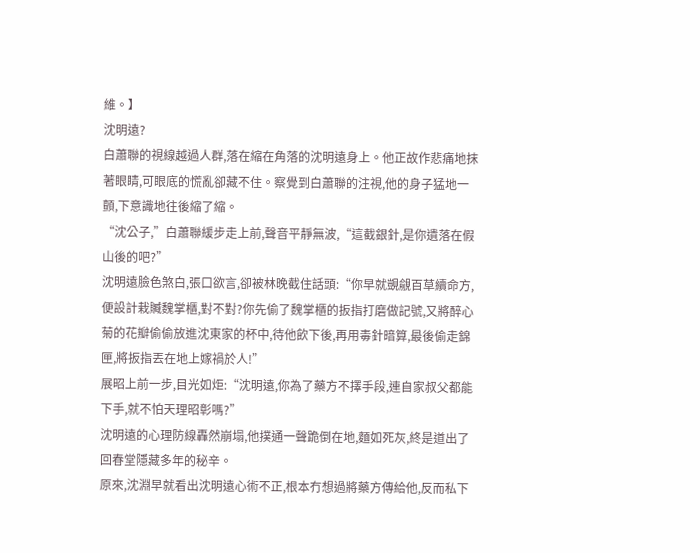維。】
沈明遠?
白蕭聯的視線越過人群,落在縮在角落的沈明遠身上。他正故作悲痛地抹著眼睛,可眼底的慌亂卻藏不住。察覺到白蕭聯的注視,他的身子猛地一顫,下意識地往後縮了縮。
“沈公子,”白蕭聯緩步走上前,聲音平靜無波,“這截銀針,是你遺落在假山後的吧?”
沈明遠臉色煞白,張口欲言,卻被林晚截住話頭:“你早就覬覦百草續命方,便設計栽贓魏掌櫃,對不對?你先偷了魏掌櫃的扳指打磨做記號,又將醉心菊的花瓣偷偷放進沈東家的杯中,待他飲下後,再用毒針暗算,最後偷走錦匣,將扳指丟在地上嫁禍於人!”
展昭上前一步,目光如炬:“沈明遠,你為了藥方不擇手段,連自家叔父都能下手,就不怕天理昭彰嗎?”
沈明遠的心理防線轟然崩塌,他撲通一聲跪倒在地,麵如死灰,終是道出了回春堂隱藏多年的秘辛。
原來,沈淵早就看出沈明遠心術不正,根本冇想過將藥方傳給他,反而私下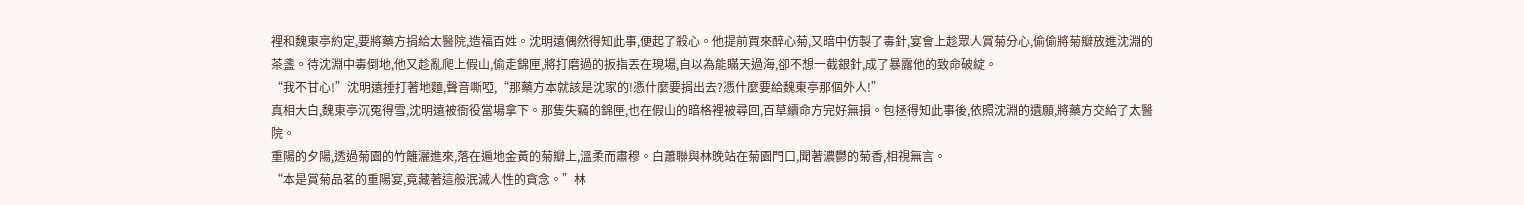裡和魏東亭約定,要將藥方捐給太醫院,造福百姓。沈明遠偶然得知此事,便起了殺心。他提前買來醉心菊,又暗中仿製了毒針,宴會上趁眾人賞菊分心,偷偷將菊瓣放進沈淵的茶盞。待沈淵中毒倒地,他又趁亂爬上假山,偷走錦匣,將打磨過的扳指丟在現場,自以為能瞞天過海,卻不想一截銀針,成了暴露他的致命破綻。
“我不甘心!”沈明遠捶打著地麵,聲音嘶啞,“那藥方本就該是沈家的!憑什麼要捐出去?憑什麼要給魏東亭那個外人!”
真相大白,魏東亭沉冤得雪,沈明遠被衙役當場拿下。那隻失竊的錦匣,也在假山的暗格裡被尋回,百草續命方完好無損。包拯得知此事後,依照沈淵的遺願,將藥方交給了太醫院。
重陽的夕陽,透過菊園的竹籬灑進來,落在遍地金黃的菊瓣上,溫柔而肅穆。白蕭聯與林晚站在菊園門口,聞著濃鬱的菊香,相視無言。
“本是賞菊品茗的重陽宴,竟藏著這般泯滅人性的貪念。”林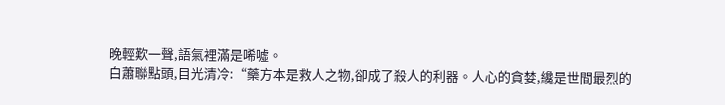晚輕歎一聲,語氣裡滿是唏噓。
白蕭聯點頭,目光清冷:“藥方本是救人之物,卻成了殺人的利器。人心的貪婪,纔是世間最烈的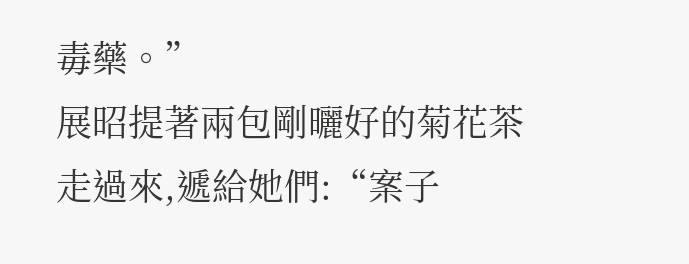毒藥。”
展昭提著兩包剛曬好的菊花茶走過來,遞給她們:“案子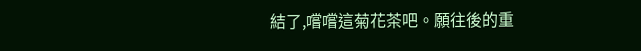結了,嚐嚐這菊花茶吧。願往後的重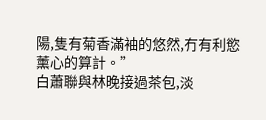陽,隻有菊香滿袖的悠然,冇有利慾薰心的算計。”
白蕭聯與林晚接過茶包,淡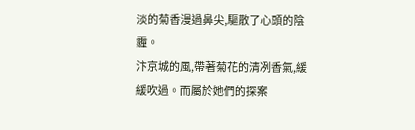淡的菊香漫過鼻尖,驅散了心頭的陰霾。
汴京城的風,帶著菊花的清冽香氣,緩緩吹過。而屬於她們的探案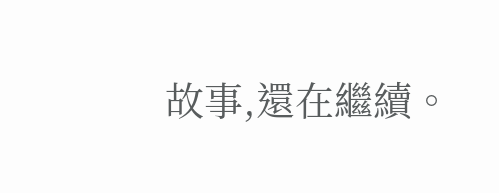故事,還在繼續。